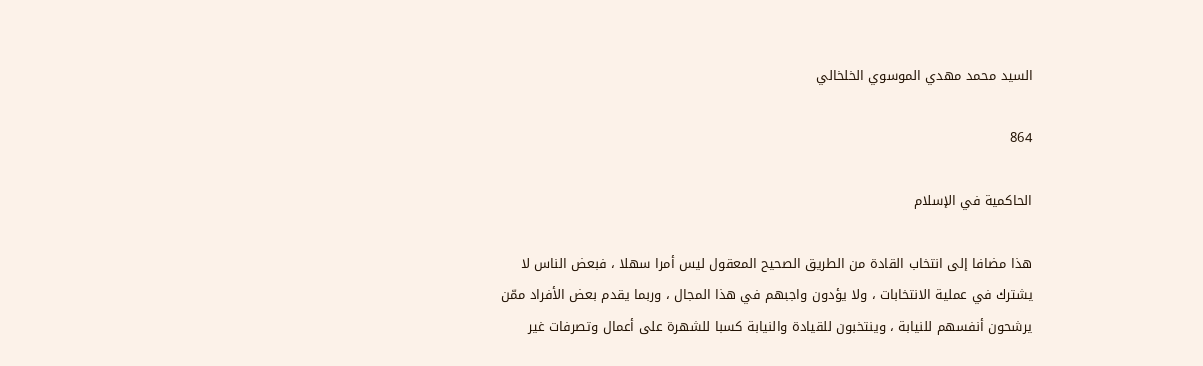السيد محمد مهدي الموسوي الخلخالي

864

الحاكمية في الإسلام

هذا مضافا إلى انتخاب القادة من الطريق الصحيح المعقول ليس أمرا سهلا ، فبعض الناس لا يشترك في عملية الانتخابات ، ولا يؤدون واجبهم في هذا المجال ، وربما يقدم بعض الأفراد ممّن يرشحون أنفسهم للنيابة ، وينتخبون للقيادة والنيابة كسبا للشهرة على أعمال وتصرفات غير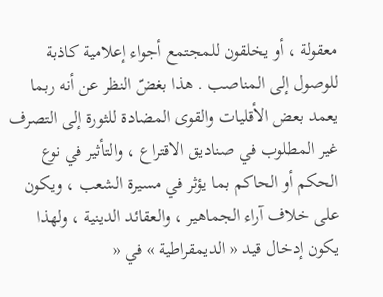معقولة ، أو يخلقون للمجتمع أجواء إعلامية كاذبة للوصول إلى المناصب . هذا بغضّ النظر عن أنه ربما يعمد بعض الأقليات والقوى المضادة للثورة إلى التصرف غير المطلوب في صناديق الاقتراع ، والتأثير في نوع الحكم أو الحاكم بما يؤثر في مسيرة الشعب ، ويكون على خلاف آراء الجماهير ، والعقائد الدينية ، ولهذا يكون إدخال قيد « الديمقراطية » في «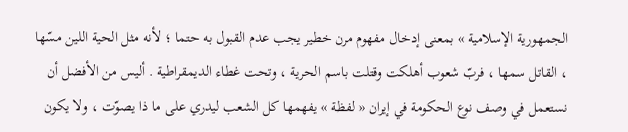الجمهورية الإسلامية » بمعنى إدخال مفهوم مرن خطير يجب عدم القبول به حتما ؛ لأنه مثل الحية اللين مسّها ، القاتل سمها ، فربّ شعوب أهلكت وقتلت باسم الحرية ، وتحت غطاء الديمقراطية . أليس من الأفضل أن نستعمل في وصف نوع الحكومة في إيران « لفظة » يفهمها كل الشعب ليدري على ما ذا يصوّت ، ولا يكون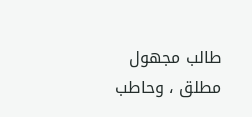طالب مجهول مطلق ، وحاطب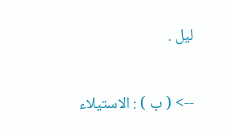ليل .

--> ( ب ) : الاستيلاء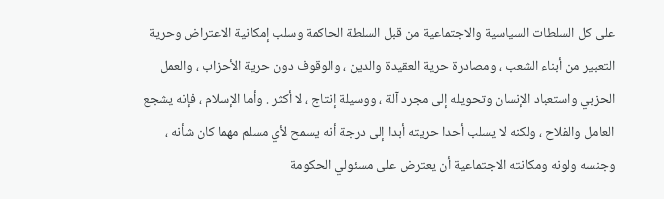على كل السلطات السياسية والاجتماعية من قبل السلطة الحاكمة وسلب إمكانية الاعتراض وحرية التعبير من أبناء الشعب ، ومصادرة حرية العقيدة والدين ، والوقوف دون حرية الأحزاب ، والعمل الحزبي واستعباد الإنسان وتحويله إلى مجرد آلة ، ووسيلة إنتاج ، لا أكثر . وأما الإسلام ، فإنه يشجع العامل والفلاح ، ولكنه لا يسلب أحدا حريته أبدا إلى درجة أنه يسمح لأي مسلم مهما كان شأنه ، وجنسه ولونه ومكانته الاجتماعية أن يعترض على مسئولي الحكومة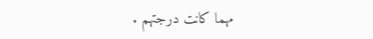مهما كانت درجتهم .